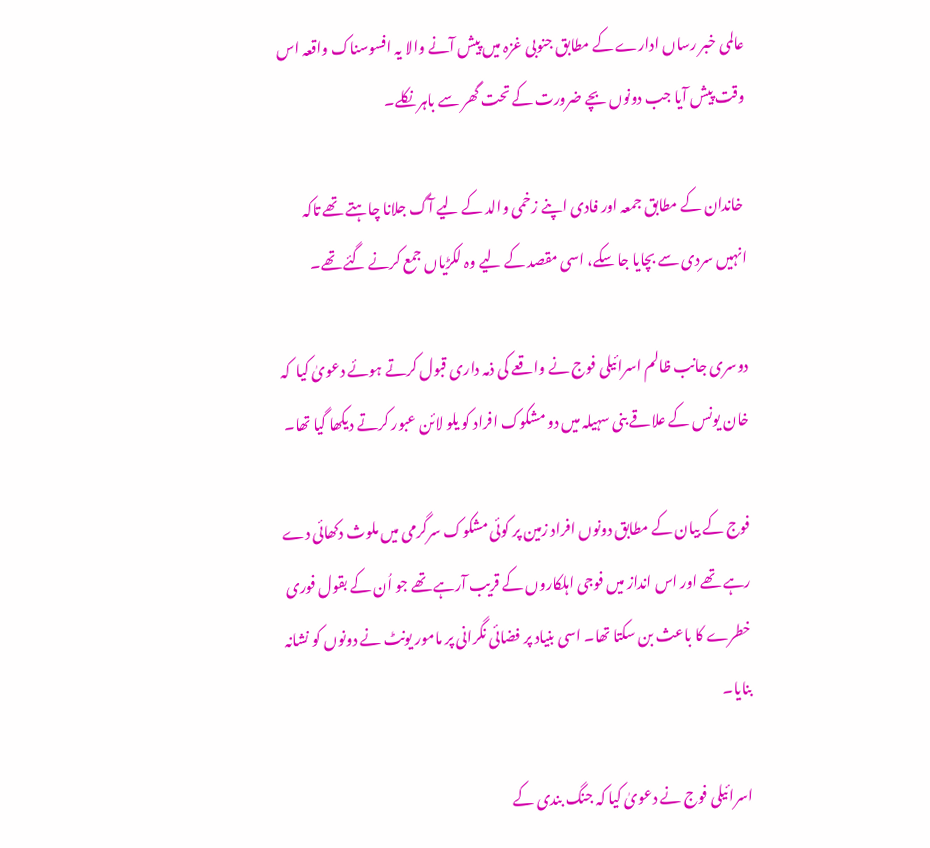عالمی خبر رساں ادارے کے مطابق جنوبی غزہ میں پیش آنے والا یہ افسوسناک واقعہ اس وقت پیش آیا جب دونوں بچے ضرورت کے تحت گھر سے باہر نکلے۔

 خاندان کے مطابق جمعہ اور فادی اپنے زخمی والد کے لیے آگ جلانا چاہتے تھے تاکہ انہیں سردی سے بچایا جا سکے، اسی مقصد کے لیے وہ لکڑیاں جمع کرنے گئے تھے۔

دوسری جانب ظالم اسرائیلی فوج نے واقعے کی ذمہ داری قبول کرتے ہوئے دعویٰ کیا  کہ خان یونس کے علاقے بنی سہیلہ میں دو مشکوک افراد کو یلو لائن عبور کرتے دیکھا گیا تھا۔

فوج کے بیان کے مطابق دونوں افراد زمین پر کوئی مشکوک سرگرمی میں ملوث دکھائی دے رہے تھے اور اس انداز میں فوجی اہلکاروں کے قریب آرہے تھے جو اُن کے بقول فوری خطرے کا باعث بن سکتا تھا۔ اسی بنیاد پر فضائی نگرانی پر مامور یونٹ نے دونوں کو نشانہ بنایا۔

اسرائیلی فوج نے دعویٰ کیا کہ جنگ بندی کے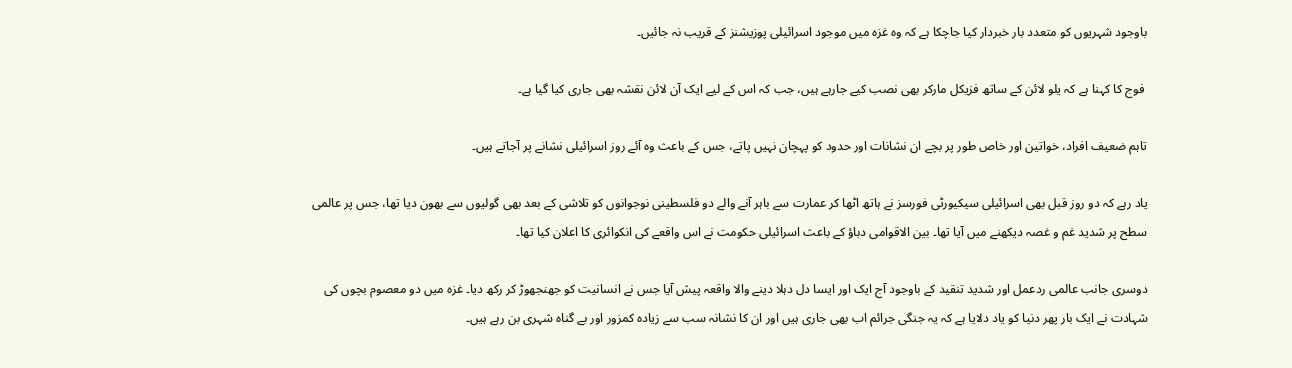باوجود شہریوں کو متعدد بار خبردار کیا جاچکا ہے کہ وہ غزہ میں موجود اسرائیلی پوزیشنز کے قریب نہ جائیں۔

 فوج کا کہنا ہے کہ یلو لائن کے ساتھ فزیکل مارکر بھی نصب کیے جارہے ہیں، جب کہ اس کے لیے ایک آن لائن نقشہ بھی جاری کیا گیا ہے۔

تاہم ضعیف افراد، خواتین اور خاص طور پر بچے ان نشانات اور حدود کو پہچان نہیں پاتے، جس کے باعث وہ آئے روز اسرائیلی نشانے پر آجاتے ہیں۔

یاد رہے کہ دو روز قبل بھی اسرائیلی سیکیورٹی فورسز نے ہاتھ اٹھا کر عمارت سے باہر آنے والے دو فلسطینی نوجوانوں کو تلاشی کے بعد بھی گولیوں سے بھون دیا تھا، جس پر عالمی سطح پر شدید غم و غصہ دیکھنے میں آیا تھا۔ بین الاقوامی دباؤ کے باعث اسرائیلی حکومت نے اس واقعے کی انکوائری کا اعلان کیا تھا۔

دوسری جانب عالمی ردعمل اور شدید تنقید کے باوجود آج ایک اور ایسا دل دہلا دینے والا واقعہ پیش آیا جس نے انسانیت کو جھنجھوڑ کر رکھ دیا۔ غزہ میں دو معصوم بچوں کی شہادت نے ایک بار پھر دنیا کو یاد دلایا ہے کہ یہ جنگی جرائم اب بھی جاری ہیں اور ان کا نشانہ سب سے زیادہ کمزور اور بے گناہ شہری بن رہے ہیں۔